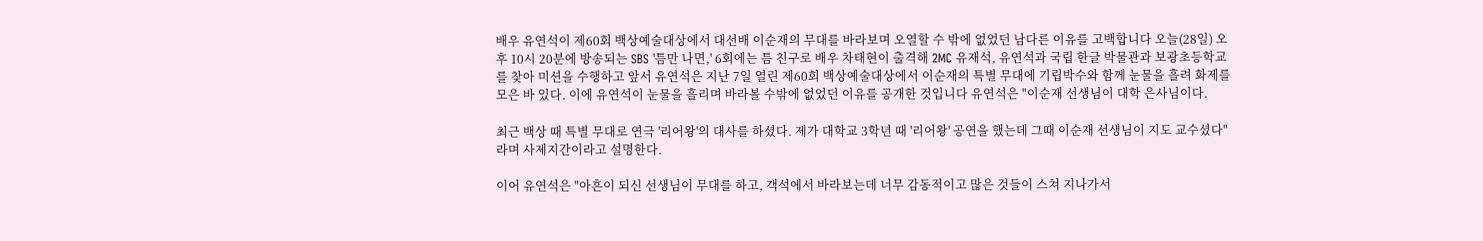배우 유연석이 제60회 백상예술대상에서 대선배 이순재의 무대를 바라보며 오열할 수 밖에 없었던 남다른 이유를 고백합니다 오늘(28일) 오후 10시 20분에 방송되는 SBS '틈만 나면,' 6회에는 틈 친구로 배우 차태현이 출격해 2MC 유재석, 유연석과 국립 한글 박물관과 보광초등학교를 찾아 미션을 수행하고 앞서 유연석은 지난 7일 열린 제60회 백상예술대상에서 이순재의 특별 무대에 기립박수와 함께 눈물을 흘려 화제를 모은 바 있다. 이에 유연석이 눈물을 흘리며 바라볼 수밖에 없었던 이유를 공개한 것입니다 유연석은 "이순재 선생님이 대학 은사님이다.

최근 백상 때 특별 무대로 연극 '리어왕'의 대사를 하셨다. 제가 대학교 3학년 때 '리어왕' 공연을 했는데 그때 이순재 선생님이 지도 교수셨다"라며 사제지간이라고 설명한다.

이어 유연석은 "아흔이 되신 선생님이 무대를 하고, 객석에서 바라보는데 너무 감동적이고 많은 것들이 스쳐 지나가서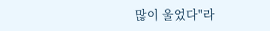많이 울었다"라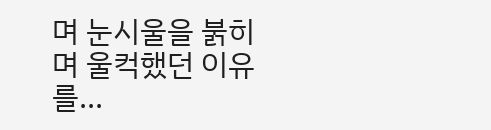며 눈시울을 붉히며 울컥했던 이유를...